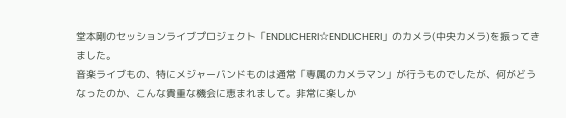堂本剛のセッションライブプロジェクト「ENDLICHERI☆ENDLICHERI」のカメラ(中央カメラ)を振ってきました。
音楽ライブもの、特にメジャーバンドものは通常「専属のカメラマン」が行うものでしたが、何がどうなったのか、こんな貴重な機会に恵まれまして。非常に楽しか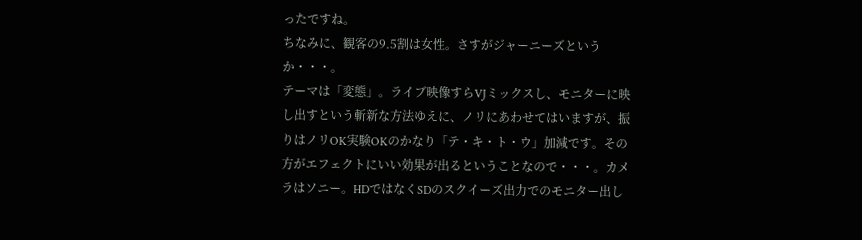ったですね。
ちなみに、観客の9.5割は女性。さすがジャーニーズというか・・・。
テーマは「変態」。ライブ映像すらVJミックスし、モニターに映し出すという斬新な方法ゆえに、ノリにあわせてはいますが、振りはノリOK実験OKのかなり「テ・キ・ト・ウ」加減です。その方がエフェクトにいい効果が出るということなので・・・。カメラはソニー。HDではなくSDのスクイーズ出力でのモニター出し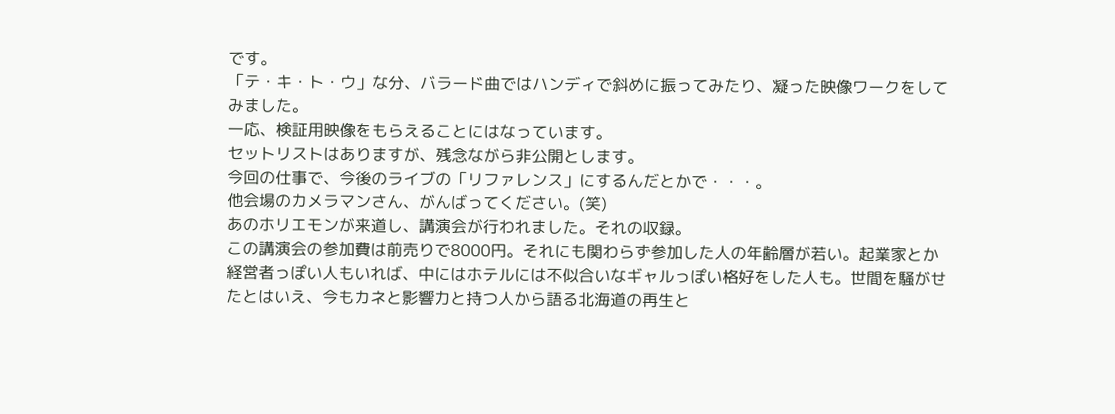です。
「テ・キ・ト・ウ」な分、バラード曲ではハンディで斜めに振ってみたり、凝った映像ワークをしてみました。
一応、検証用映像をもらえることにはなっています。
セットリストはありますが、残念ながら非公開とします。
今回の仕事で、今後のライブの「リファレンス」にするんだとかで・・・。
他会場のカメラマンさん、がんばってください。(笑)
あのホリエモンが来道し、講演会が行われました。それの収録。
この講演会の参加費は前売りで8000円。それにも関わらず参加した人の年齢層が若い。起業家とか経営者っぽい人もいれば、中にはホテルには不似合いなギャルっぽい格好をした人も。世間を騒がせたとはいえ、今もカネと影響力と持つ人から語る北海道の再生と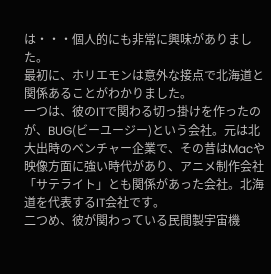は・・・個人的にも非常に興味がありました。
最初に、ホリエモンは意外な接点で北海道と関係あることがわかりました。
一つは、彼のITで関わる切っ掛けを作ったのが、BUG(ビーユージー)という会社。元は北大出時のベンチャー企業で、その昔はMacや映像方面に強い時代があり、アニメ制作会社「サテライト」とも関係があった会社。北海道を代表するIT会社です。
二つめ、彼が関わっている民間製宇宙機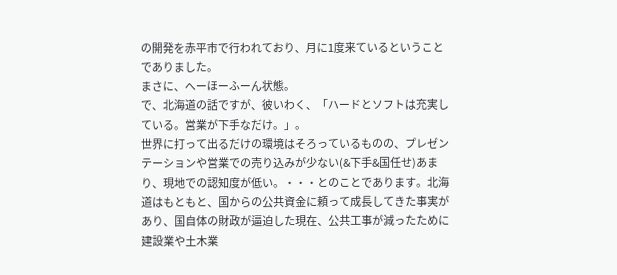の開発を赤平市で行われており、月に1度来ているということでありました。
まさに、へーほーふーん状態。
で、北海道の話ですが、彼いわく、「ハードとソフトは充実している。営業が下手なだけ。」。
世界に打って出るだけの環境はそろっているものの、プレゼンテーションや営業での売り込みが少ない(&下手&国任せ)あまり、現地での認知度が低い。・・・とのことであります。北海道はもともと、国からの公共資金に頼って成長してきた事実があり、国自体の財政が逼迫した現在、公共工事が減ったために建設業や土木業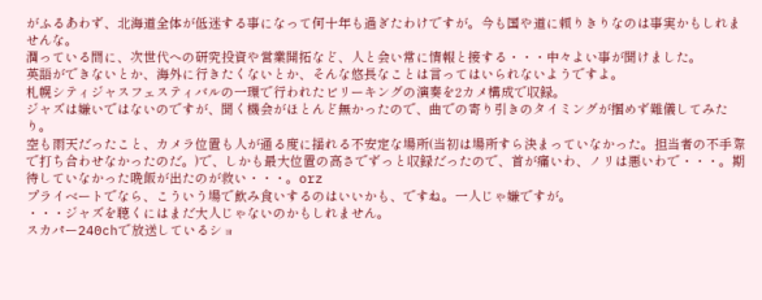がふるあわず、北海道全体が低迷する事になって何十年も過ぎたわけですが。今も国や道に頼りきりなのは事実かもしれませんな。
潤っている間に、次世代への研究投資や営業開拓など、人と会い常に情報と接する・・・中々よい事が聞けました。
英語ができないとか、海外に行きたくないとか、そんな悠長なことは言ってはいられないようですよ。
札幌シティジャスフェスティバルの一環で行われたビリーキングの演奏を2カメ構成で収録。
ジャズは嫌いではないのですが、聞く機会がほとんど無かったので、曲での寄り引きのタイミングが掴めず難儀してみたり。
空も雨天だったこと、カメラ位置も人が通る度に揺れる不安定な場所(当初は場所すら決まっていなかった。担当者の不手際で打ち合わせなかったのだ。)で、しかも最大位置の高さでずっと収録だったので、首が痛いわ、ノリは悪いわで・・・。期待していなかった晩飯が出たのが救い・・・。orz
プライベートでなら、こういう場で飲み食いするのはいいかも、ですね。一人じゃ嫌ですが。
・・・ジャズを聴くにはまだ大人じゃないのかもしれません。
スカパー240chで放送しているショ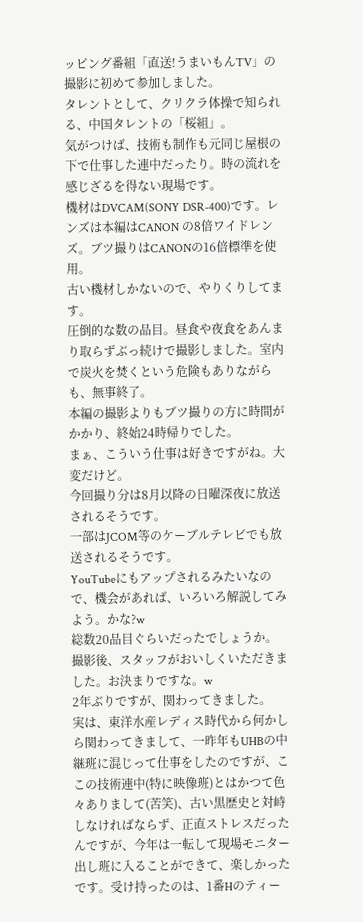ッピング番組「直送!うまいもんTV」の撮影に初めて参加しました。
タレントとして、クリクラ体操で知られる、中国タレントの「桜組」。
気がつけば、技術も制作も元同じ屋根の下で仕事した連中だったり。時の流れを感じざるを得ない現場です。
機材はDVCAM(SONY DSR-400)です。レンズは本編はCANON の8倍ワイドレンズ。ブツ撮りはCANONの16倍標準を使用。
古い機材しかないので、やりくりしてます。
圧倒的な数の品目。昼食や夜食をあんまり取らずぶっ続けで撮影しました。室内で炭火を焚くという危険もありながらも、無事終了。
本編の撮影よりもブツ撮りの方に時間がかかり、終始24時帰りでした。
まぁ、こういう仕事は好きですがね。大変だけど。
今回撮り分は8月以降の日曜深夜に放送されるそうです。
一部はJCOM等のケーブルテレビでも放送されるそうです。
YouTubeにもアップされるみたいなので、機会があれば、いろいろ解説してみよう。かな?w
総数20品目ぐらいだったでしょうか。
撮影後、スタッフがおいしくいただきました。お決まりですな。w
2年ぶりですが、関わってきました。
実は、東洋水産レディス時代から何かしら関わってきまして、一昨年もUHBの中継班に混じって仕事をしたのですが、ここの技術連中(特に映像班)とはかつて色々ありまして(苦笑)、古い黒歴史と対峙しなければならず、正直ストレスだったんですが、今年は一転して現場モニター出し班に入ることができて、楽しかったです。受け持ったのは、1番Hのティー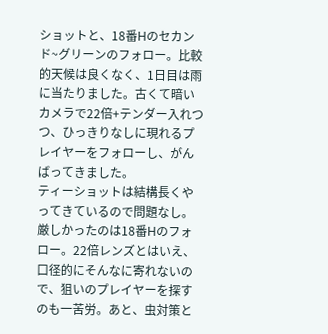ショットと、18番Hのセカンド~グリーンのフォロー。比較的天候は良くなく、1日目は雨に当たりました。古くて暗いカメラで22倍+テンダー入れつつ、ひっきりなしに現れるプレイヤーをフォローし、がんばってきました。
ティーショットは結構長くやってきているので問題なし。
厳しかったのは18番Hのフォロー。22倍レンズとはいえ、口径的にそんなに寄れないので、狙いのプレイヤーを探すのも一苦労。あと、虫対策と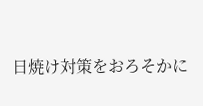日焼け対策をおろそかに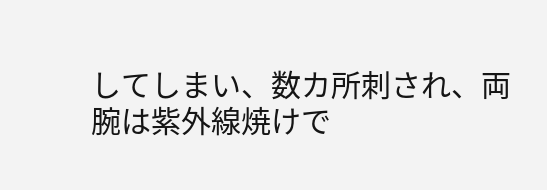してしまい、数カ所刺され、両腕は紫外線焼けで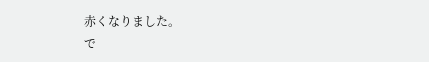赤くなりました。
で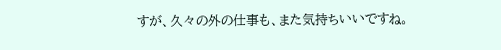すが、久々の外の仕事も、また気持ちいいですね。